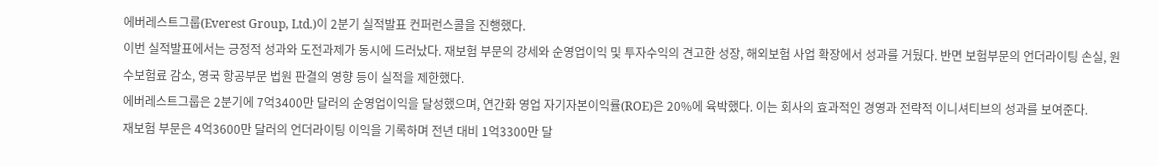에버레스트그룹(Everest Group, Ltd.)이 2분기 실적발표 컨퍼런스콜을 진행했다.
이번 실적발표에서는 긍정적 성과와 도전과제가 동시에 드러났다. 재보험 부문의 강세와 순영업이익 및 투자수익의 견고한 성장, 해외보험 사업 확장에서 성과를 거뒀다. 반면 보험부문의 언더라이팅 손실, 원수보험료 감소, 영국 항공부문 법원 판결의 영향 등이 실적을 제한했다.
에버레스트그룹은 2분기에 7억3400만 달러의 순영업이익을 달성했으며, 연간화 영업 자기자본이익률(ROE)은 20%에 육박했다. 이는 회사의 효과적인 경영과 전략적 이니셔티브의 성과를 보여준다.
재보험 부문은 4억3600만 달러의 언더라이팅 이익을 기록하며 전년 대비 1억3300만 달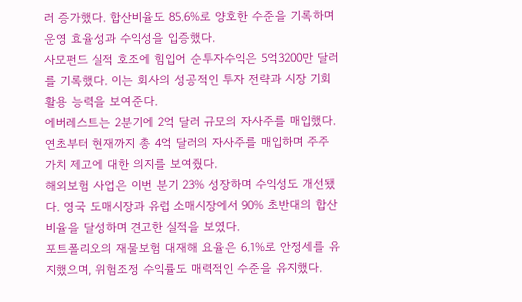러 증가했다. 합산비율도 85.6%로 양호한 수준을 기록하며 운영 효율성과 수익성을 입증했다.
사모펀드 실적 호조에 힘입어 순투자수익은 5억3200만 달러를 기록했다. 이는 회사의 성공적인 투자 전략과 시장 기회 활용 능력을 보여준다.
에버레스트는 2분기에 2억 달러 규모의 자사주를 매입했다. 연초부터 현재까지 총 4억 달러의 자사주를 매입하며 주주가치 제고에 대한 의지를 보여줬다.
해외보험 사업은 이번 분기 23% 성장하며 수익성도 개선됐다. 영국 도매시장과 유럽 소매시장에서 90% 초반대의 합산비율을 달성하며 견고한 실적을 보였다.
포트폴리오의 재물보험 대재해 요율은 6.1%로 안정세를 유지했으며, 위험조정 수익률도 매력적인 수준을 유지했다.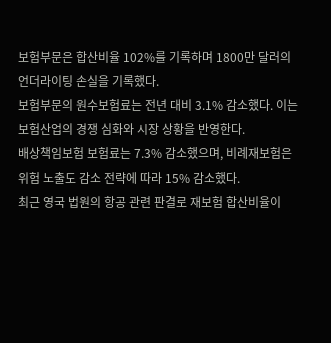보험부문은 합산비율 102%를 기록하며 1800만 달러의 언더라이팅 손실을 기록했다.
보험부문의 원수보험료는 전년 대비 3.1% 감소했다. 이는 보험산업의 경쟁 심화와 시장 상황을 반영한다.
배상책임보험 보험료는 7.3% 감소했으며, 비례재보험은 위험 노출도 감소 전략에 따라 15% 감소했다.
최근 영국 법원의 항공 관련 판결로 재보험 합산비율이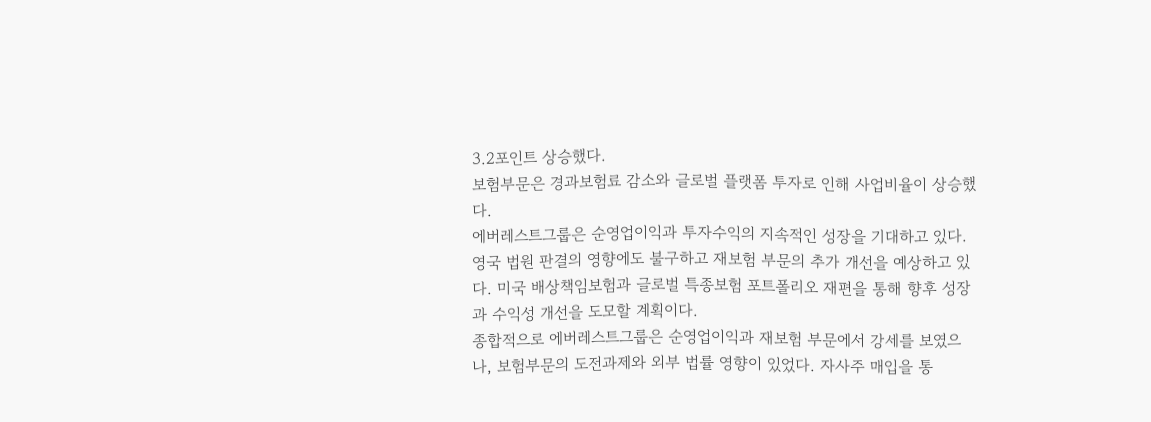3.2포인트 상승했다.
보험부문은 경과보험료 감소와 글로벌 플랫폼 투자로 인해 사업비율이 상승했다.
에버레스트그룹은 순영업이익과 투자수익의 지속적인 성장을 기대하고 있다. 영국 법원 판결의 영향에도 불구하고 재보험 부문의 추가 개선을 예상하고 있다. 미국 배상책임보험과 글로벌 특종보험 포트폴리오 재편을 통해 향후 성장과 수익성 개선을 도모할 계획이다.
종합적으로 에버레스트그룹은 순영업이익과 재보험 부문에서 강세를 보였으나, 보험부문의 도전과제와 외부 법률 영향이 있었다. 자사주 매입을 통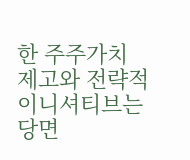한 주주가치 제고와 전략적 이니셔티브는 당면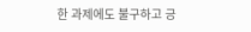한 과제에도 불구하고 긍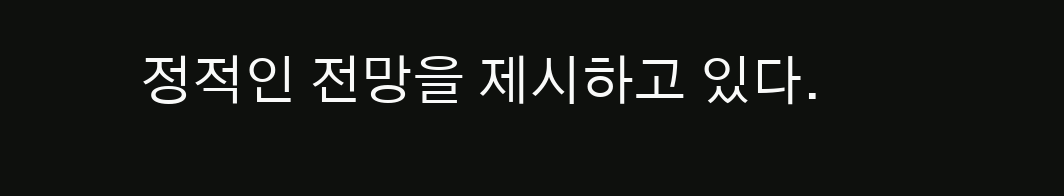정적인 전망을 제시하고 있다.